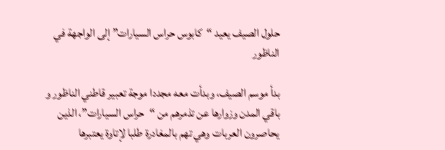حلول الصيف يعيد “كابوس حراس السيارات” إلى الواجهة في الناظور

بدأ موسم الصيف، وبدأت معه مجددا موجة تعبير قاطني الناظور و باقي المدن وزوارها عن تذمرهم من “حراس السيارات”، الذين يحاصرون العربات وهي تهم بالمغادرة طلبا لإتاوة يعتبرها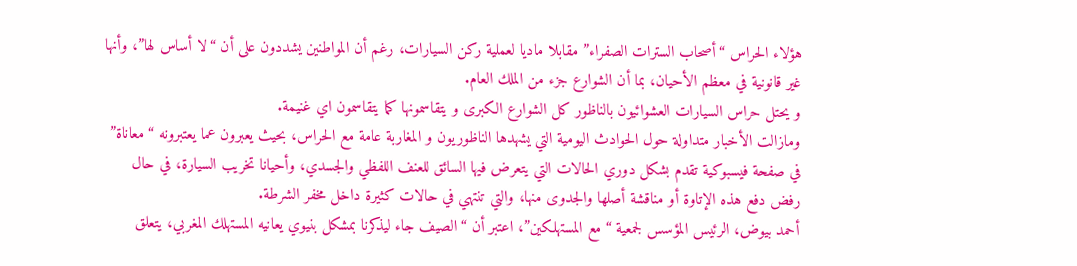هؤلاء الحراس “أصحاب السترات الصفراء” مقابلا ماديا لعملية ركن السيارات، رغم أن المواطنين يشددون على أن “لا أساس لها”، وأنها غير قانونية في معظم الأحيان، بما أن الشوارع جزء من الملك العام.
و يحتل حراس السيارات العشوائيون بالناظور كل الشوارع الكبرى و يتقاسمونها كما يتقاسمون اي غنيمة.
ومازالت الأخبار متداولة حول الحوادث اليومية التي يشهدها الناظوريون و المغاربة عامة مع الحراس، بحيث يعبرون عما يعتبرونه “معاناة” في صفحة فيسبوكية تقدم بشكل دوري الحالات التي يتعرض فيها السائق للعنف اللفظي والجسدي، وأحيانا تخريب السيارة، في حال رفض دفع هذه الإتاوة أو مناقشة أصلها والجدوى منها، والتي تنتهي في حالات كثيرة داخل مخفر الشرطة.
أحمد بيوض، الرئيس المؤسس لجمعية “مع المستهلكين”، اعتبر أن “الصيف جاء ليذكرنا بمشكل بنيوي يعانيه المستهلك المغربي، يتعلق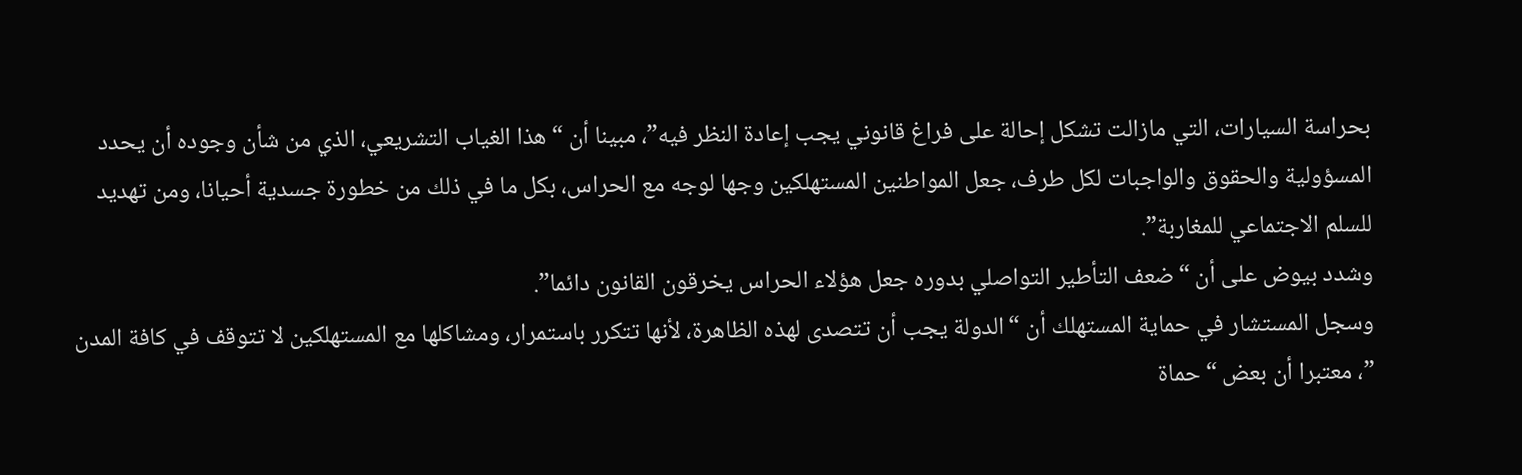بحراسة السيارات، التي مازالت تشكل إحالة على فراغ قانوني يجب إعادة النظر فيه”، مبينا أن “هذا الغياب التشريعي، الذي من شأن وجوده أن يحدد المسؤولية والحقوق والواجبات لكل طرف، جعل المواطنين المستهلكين وجها لوجه مع الحراس، بكل ما في ذلك من خطورة جسدية أحيانا، ومن تهديد للسلم الاجتماعي للمغاربة”.
وشدد بيوض على أن “ضعف التأطير التواصلي بدوره جعل هؤلاء الحراس يخرقون القانون دائما”.
وسجل المستشار في حماية المستهلك أن “الدولة يجب أن تتصدى لهذه الظاهرة، لأنها تتكرر باستمرار، ومشاكلها مع المستهلكين لا تتوقف في كافة المدن ”، معتبرا أن بعض “حماة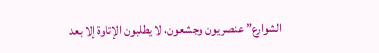الشوارع” عنصريون وجشعون، لا يطلبون الإتاوة إلا بعد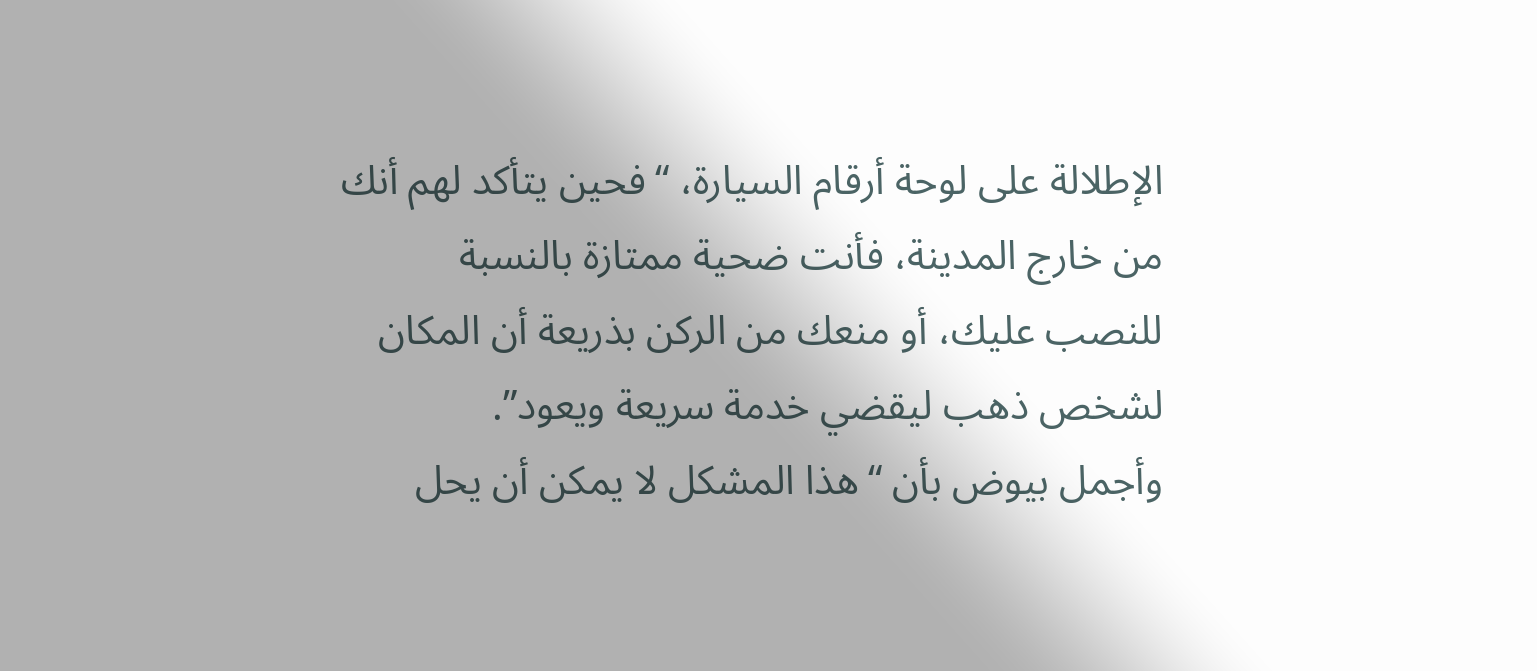الإطلالة على لوحة أرقام السيارة، “فحين يتأكد لهم أنك من خارج المدينة، فأنت ضحية ممتازة بالنسبة للنصب عليك، أو منعك من الركن بذريعة أن المكان لشخص ذهب ليقضي خدمة سريعة ويعود”.
وأجمل بيوض بأن “هذا المشكل لا يمكن أن يحل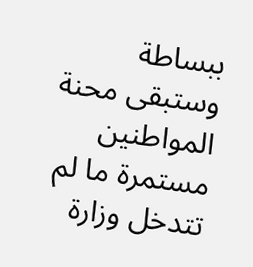ببساطة وستبقى محنة المواطنين مستمرة ما لم تتدخل وزارة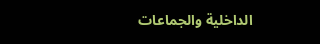الداخلية والجماعات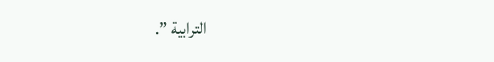الترابية ”.